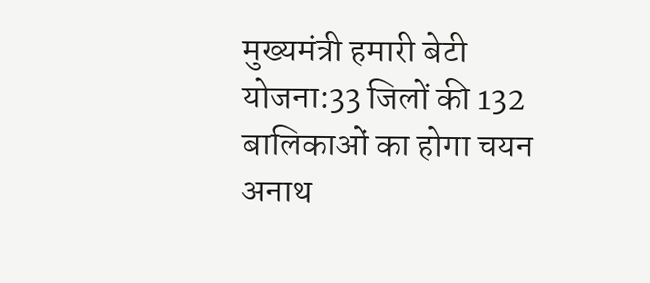मुख्यमंत्री हमारी बेटी योजना:33 जिलों की 132 बालिकाओं का होगा चयन
अनाथ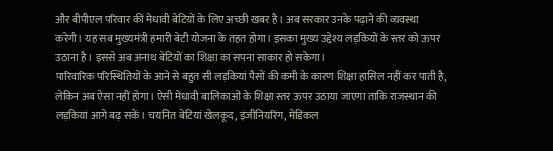और बीपीएल परिवार की मेधावी बेटियों के लिए अच्छी खबर है। अब सरकार उनके पढ़ाने की व्यवस्था करेगी। यह सब मुख्यमंत्री हमारी बेटी योजना के तहत होगा। इसका मुख्य उद्देश्य लड़कियों के स्तर को ऊपर उठाना है। इससे अब अनाथ बेटियों का शिक्षा का सपना साकार हो सकेगा।
पारिवारिक परिस्थितियों के आने से बहुत सी लड़कियां पैसों की कमी के कारण शिक्षा हासिल नहीं कर पाती है, लेकिन अब ऐसा नहीं होगा। ऐसी मेधावी बालिकाओं के शिक्षा स्तर ऊपर उठाया जाएगा ताकि राजस्थान की लड़कियां आगे बढ़ सकें। चयनित बेटियां खेलकूद, इंजीनियरिंग, मेडिकल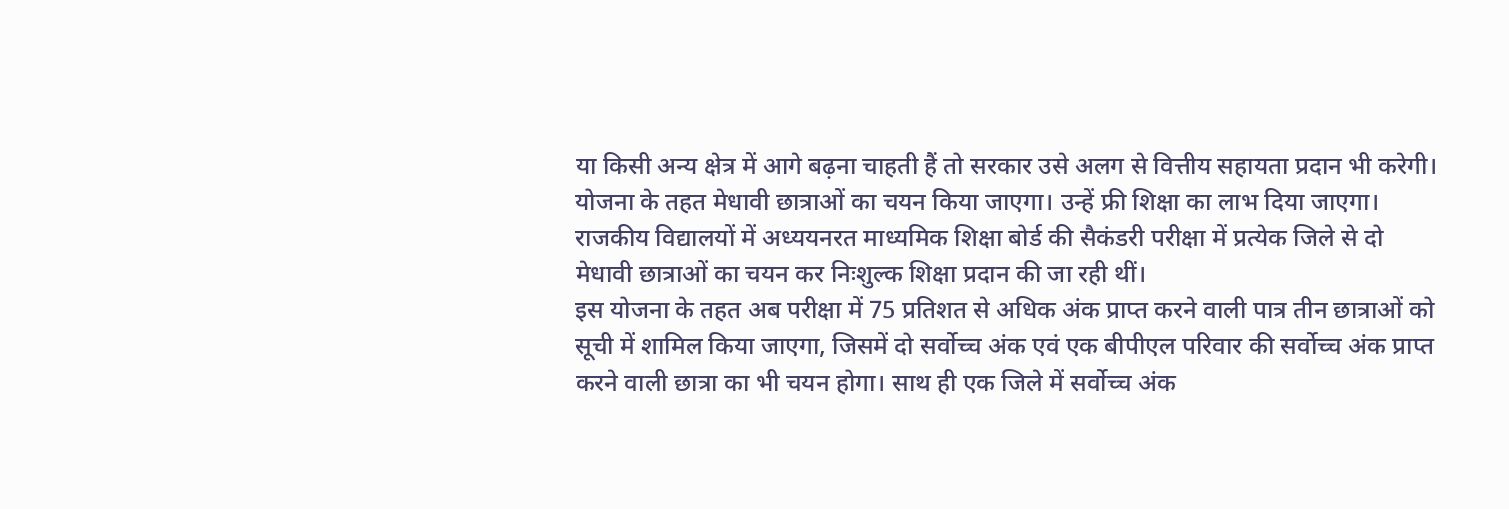या किसी अन्य क्षेत्र में आगे बढ़ना चाहती हैं तो सरकार उसे अलग से वित्तीय सहायता प्रदान भी करेगी।
योजना के तहत मेधावी छात्राओं का चयन किया जाएगा। उन्हें फ्री शिक्षा का लाभ दिया जाएगा। राजकीय विद्यालयों में अध्ययनरत माध्यमिक शिक्षा बोर्ड की सैकंडरी परीक्षा में प्रत्येक जिले से दो मेधावी छात्राओं का चयन कर निःशुल्क शिक्षा प्रदान की जा रही थीं।
इस योजना के तहत अब परीक्षा में 75 प्रतिशत से अधिक अंक प्राप्त करने वाली पात्र तीन छात्राओं को सूची में शामिल किया जाएगा, जिसमें दो सर्वोच्च अंक एवं एक बीपीएल परिवार की सर्वोच्च अंक प्राप्त करने वाली छात्रा का भी चयन होगा। साथ ही एक जिले में सर्वोच्च अंक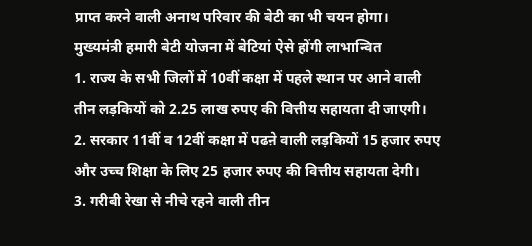प्राप्त करने वाली अनाथ परिवार की बेटी का भी चयन होगा।
मुख्यमंत्री हमारी बेटी योजना में बेटियां ऐसे होंगी लाभान्वित
1. राज्य के सभी जिलों में 10वीं कक्षा में पहले स्थान पर आने वाली तीन लड़कियों को 2.25 लाख रुपए की वित्तीय सहायता दी जाएगी।
2. सरकार 11वीं व 12वीं कक्षा में पढऩे वाली लड़कियों 15 हजार रुपए और उच्च शिक्षा के लिए 25 हजार रुपए की वित्तीय सहायता देगी।
3. गरीबी रेखा से नीचे रहने वाली तीन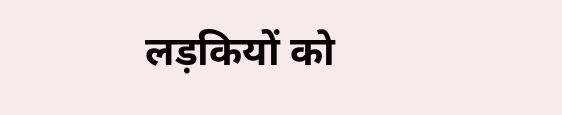लड़कियों को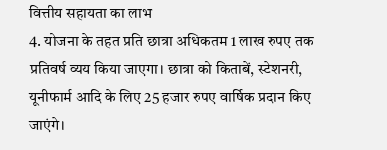वित्तीय सहायता का लाभ
4. योजना के तहत प्रति छात्रा अधिकतम 1 लाख रुपए तक प्रतिवर्ष व्यय किया जाएगा। छात्रा को किताबें, स्टेशनरी, यूनीफार्म आदि के लिए 25 हजार रुपए वार्षिक प्रदान किए जाएंगे।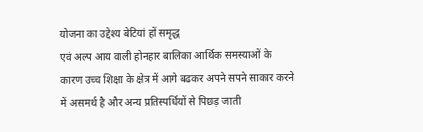योजना का उद्देश्य बेटियां हों समृद्ध
एवं अल्प आय वाली होनहार बालिका आर्थिक समस्याओं के कारण उच्च शिक्षा के क्षेत्र में आगे बढकर अपने सपने साकार करने में असमर्थ है और अन्य प्रतिस्पर्धियों से पिछड़ जाती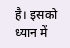है। इसको ध्यान में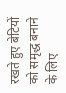रखते हुए बेटियों को समृद्ध बनाने के लिए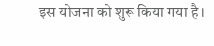इस योजना को शुरू किया गया है।